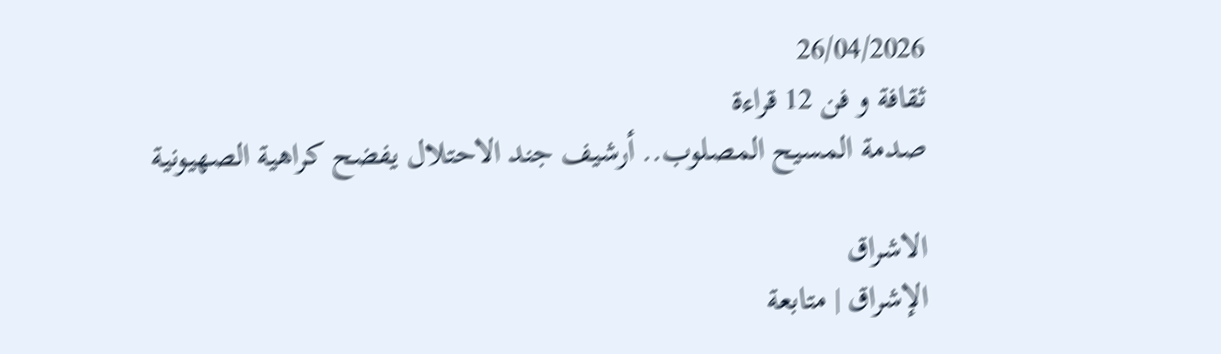26/04/2026
ثقافة و فن 12 قراءة
صدمة المسيح المصلوب.. أرشيف جند الاحتلال يفضح كراهية الصهيونية

الاشراق
الإشراق | متابعة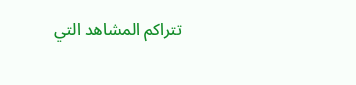تتراكم المشاهد التي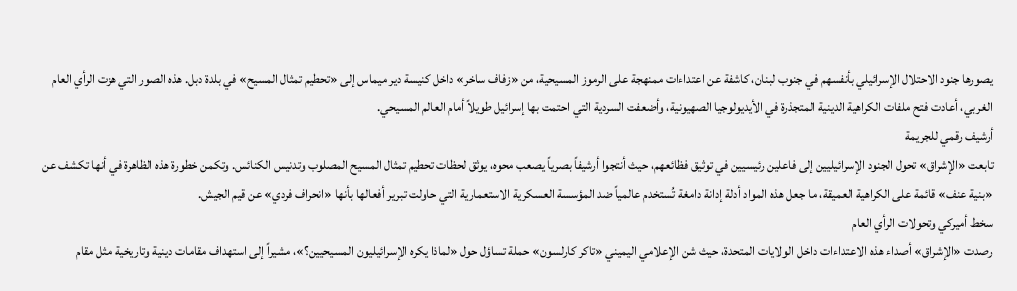يصورها جنود الاحتلال الإسرائيلي بأنفسهم في جنوب لبنان، كاشفة عن اعتداءات ممنهجة على الرموز المسيحية، من «زفاف ساخر» داخل كنيسة دير ميماس إلى «تحطيم تمثال المسيح» في بلدة دبل. هذه الصور التي هزت الرأي العام الغربي، أعادت فتح ملفات الكراهية الدينية المتجذرة في الأيديولوجيا الصهيونية، وأضعفت السردية التي احتمت بها إسرائيل طويلاً أمام العالم المسيحي.
أرشيف رقمي للجريمة
تابعت «الإشراق» تحول الجنود الإسرائيليين إلى فاعلين رئيسيين في توثيق فظائعهم، حيث أنتجوا أرشيفاً بصرياً يصعب محوه، يوثق لحظات تحطيم تمثال المسيح المصلوب وتدنيس الكنائس. وتكمن خطورة هذه الظاهرة في أنها تكشف عن «بنية عنف» قائمة على الكراهية العميقة، ما جعل هذه المواد أدلة إدانة دامغة تُستخدم عالمياً ضد المؤسسة العسكرية الاستعمارية التي حاولت تبرير أفعالها بأنها «انحراف فردي» عن قيم الجيش.
سخط أميركي وتحولات الرأي العام
رصدت «الإشراق» أصداء هذه الاعتداءات داخل الولايات المتحدة، حيث شن الإعلامي اليميني «تاكر كارلسون» حملة تساؤل حول «لماذا يكره الإسرائيليون المسيحيين؟»، مشيراً إلى استهداف مقامات دينية وتاريخية مثل مقام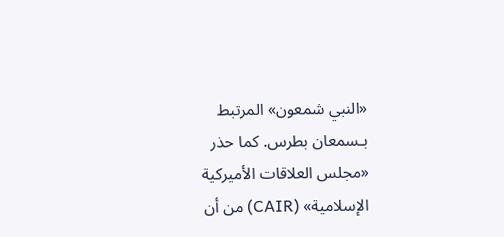«النبي شمعون» المرتبط بـسمعان بطرس. كما حذر «مجلس العلاقات الأميركية الإسلامية» (CAIR) من أن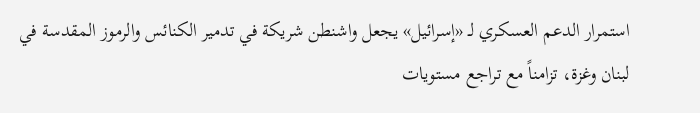استمرار الدعم العسكري لـ «إسرائيل» يجعل واشنطن شريكة في تدمير الكنائس والرموز المقدسة في لبنان وغزة، تزامناً مع تراجع مستويات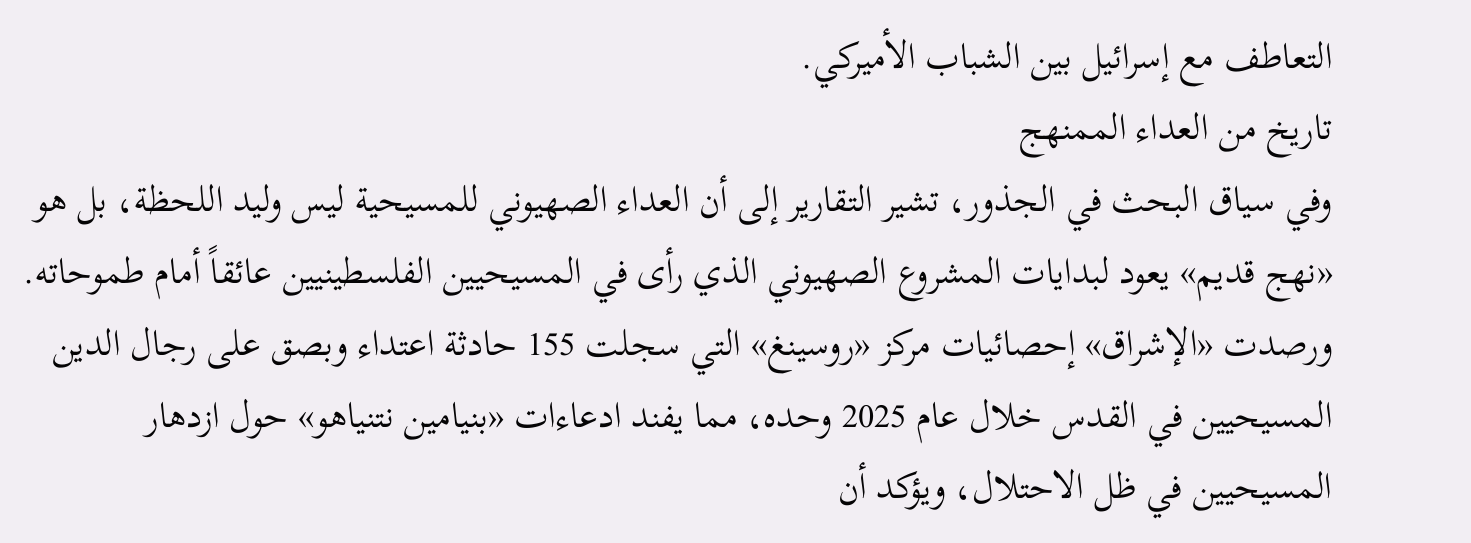التعاطف مع إسرائيل بين الشباب الأميركي.
تاريخ من العداء الممنهج
وفي سياق البحث في الجذور، تشير التقارير إلى أن العداء الصهيوني للمسيحية ليس وليد اللحظة، بل هو «نهج قديم» يعود لبدايات المشروع الصهيوني الذي رأى في المسيحيين الفلسطينيين عائقاً أمام طموحاته. ورصدت «الإشراق» إحصائيات مركز «روسينغ» التي سجلت 155 حادثة اعتداء وبصق على رجال الدين المسيحيين في القدس خلال عام 2025 وحده، مما يفند ادعاءات «بنيامين نتنياهو» حول ازدهار المسيحيين في ظل الاحتلال، ويؤكد أن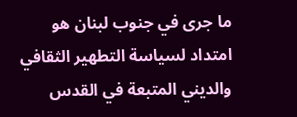ما جرى في جنوب لبنان هو امتداد لسياسة التطهير الثقافي والديني المتبعة في القدس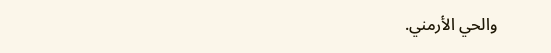والحي الأرمني.